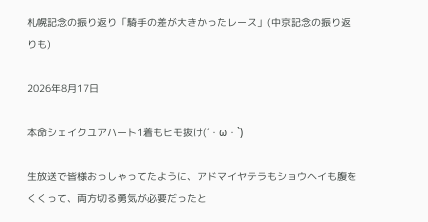札幌記念の振り返り「騎手の差が大きかったレース」(中京記念の振り返りも)

2026年8月17日

本命シェイクユアハート1着もヒモ抜け(´・ω・`)

生放送で皆様おっしゃってたように、アドマイヤテラもショウヘイも腹をくくって、両方切る勇気が必要だったと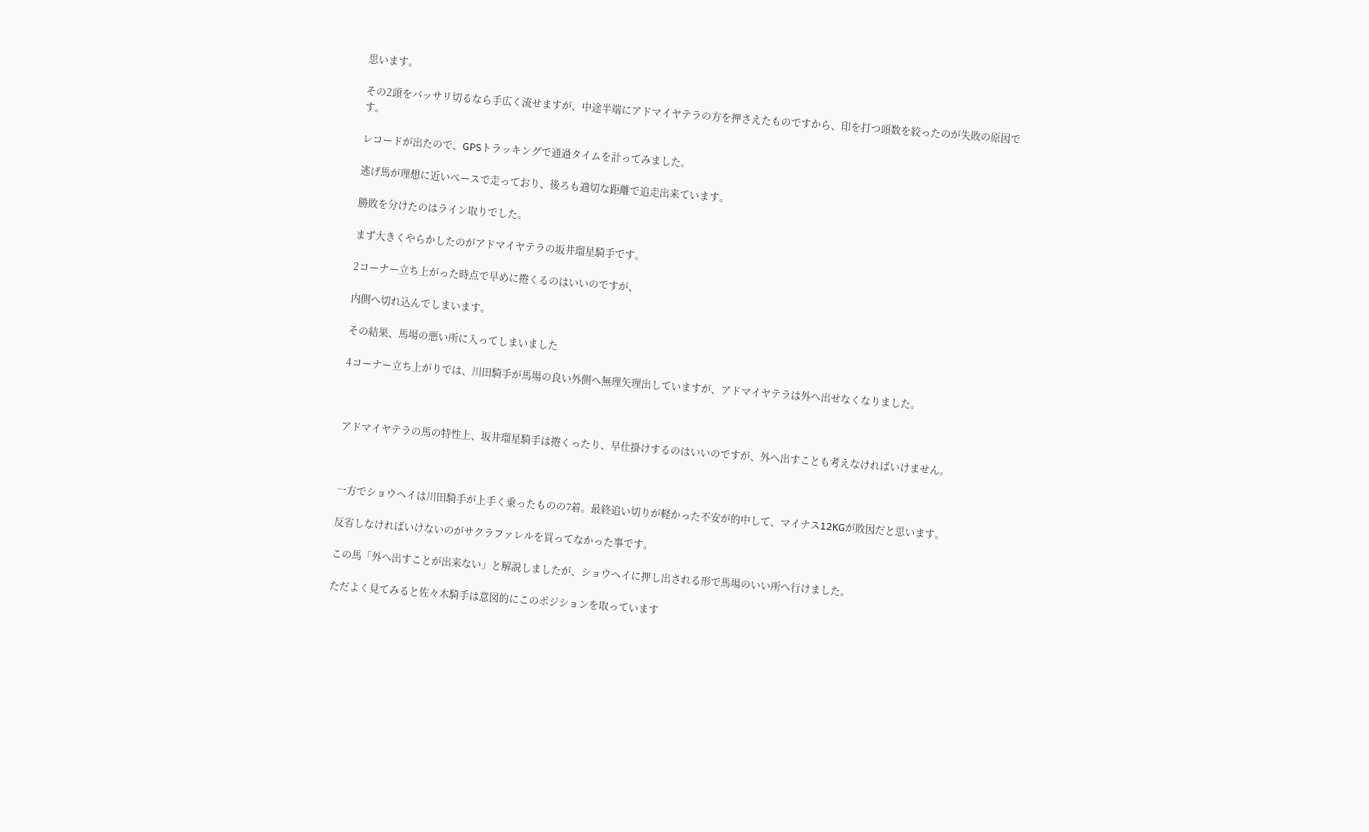思います。

その2頭をバッサリ切るなら手広く流せますが、中途半端にアドマイヤテラの方を押さえたものですから、印を打つ頭数を絞ったのが失敗の原因です。

レコードが出たので、GPSトラッキングで通過タイムを計ってみました。

逃げ馬が理想に近いペースで走っており、後ろも適切な距離で追走出来ています。

勝敗を分けたのはライン取りでした。

まず大きくやらかしたのがアドマイヤテラの坂井瑠星騎手です。

2コーナー立ち上がった時点で早めに捲くるのはいいのですが、

内側へ切れ込んでしまいます。

その結果、馬場の悪い所に入ってしまいました

4コーナー立ち上がりでは、川田騎手が馬場の良い外側へ無理矢理出していますが、アドマイヤテラは外へ出せなくなりました。



アドマイヤテラの馬の特性上、坂井瑠星騎手は捲くったり、早仕掛けするのはいいのですが、外へ出すことも考えなければいけません。



一方でショウヘイは川田騎手が上手く乗ったものの7着。最終追い切りが軽かった不安が的中して、マイナス12KGが敗因だと思います。

反省しなければいけないのがサクラファレルを買ってなかった事です。

この馬「外へ出すことが出来ない」と解説しましたが、ショウヘイに押し出される形で馬場のいい所へ行けました。

ただよく見てみると佐々木騎手は意図的にこのポジションを取っています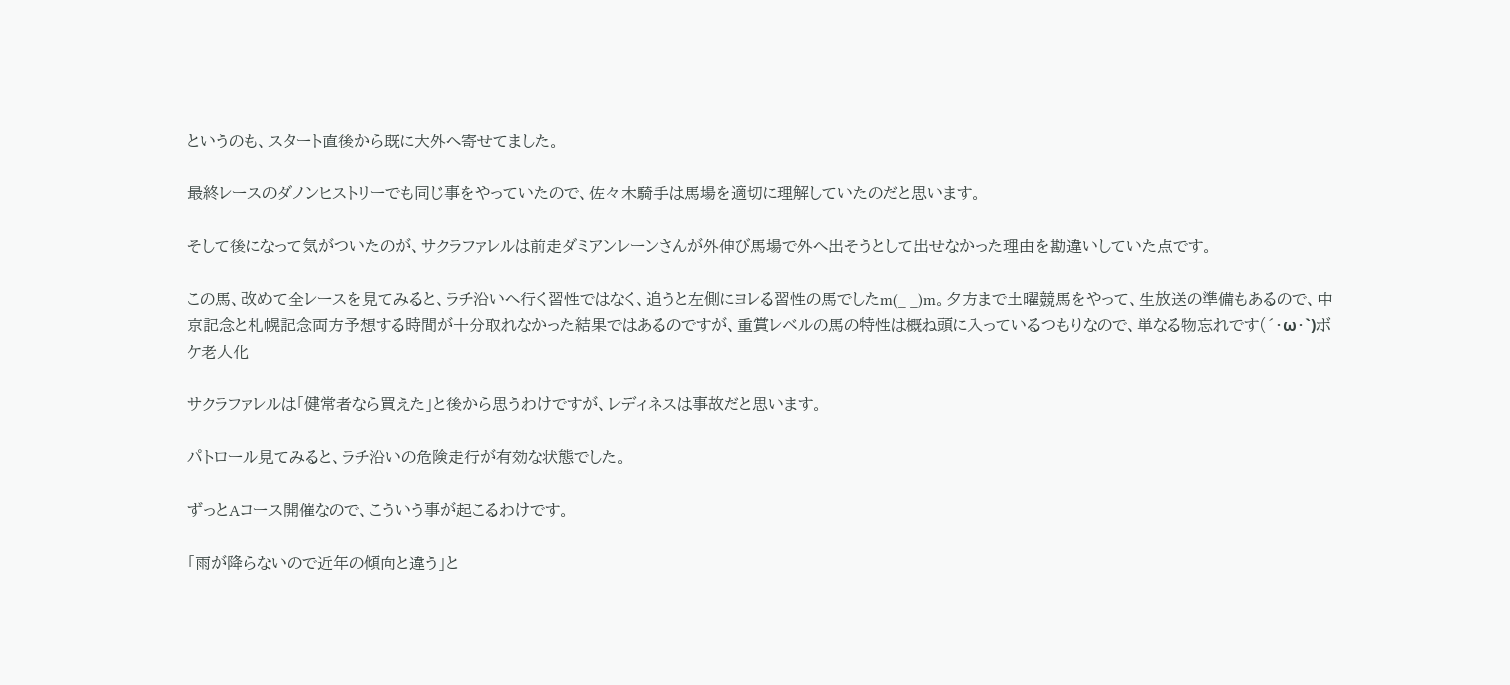というのも、スタート直後から既に大外へ寄せてました。

最終レースのダノンヒストリーでも同じ事をやっていたので、佐々木騎手は馬場を適切に理解していたのだと思います。

そして後になって気がついたのが、サクラファレルは前走ダミアンレーンさんが外伸び馬場で外へ出そうとして出せなかった理由を勘違いしていた点です。

この馬、改めて全レースを見てみると、ラチ沿いへ行く習性ではなく、追うと左側にヨレる習性の馬でしたm(_ _)m。夕方まで土曜競馬をやって、生放送の準備もあるので、中京記念と札幌記念両方予想する時間が十分取れなかった結果ではあるのですが、重賞レベルの馬の特性は概ね頭に入っているつもりなので、単なる物忘れです(´・ω・`)ボケ老人化

サクラファレルは「健常者なら買えた」と後から思うわけですが、レディネスは事故だと思います。

パトロール見てみると、ラチ沿いの危険走行が有効な状態でした。

ずっとAコース開催なので、こういう事が起こるわけです。

「雨が降らないので近年の傾向と違う」と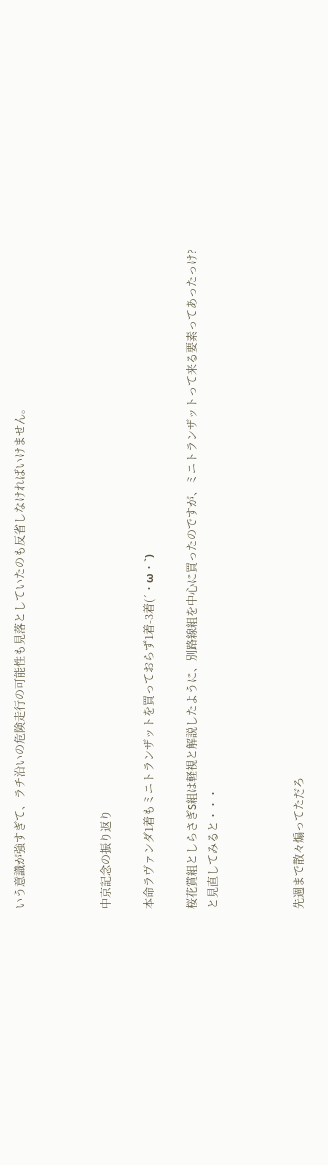いう意識が強すぎて、ラチ沿いの危険走行の可能性も見落としていたのも反省しなければいけません。



中京記念の振り返り

本命ラヴァンダ1着もミニトランザットを買っておらず1着-3着(´・ω・`)

桜花賞組としらさぎS組は軽視と解説したように、別路線組を中心に買ったのですが、ミニトランザットって来る要素ってあったっけ?
と見直してみると・・・



先週まで散々煽ってただろ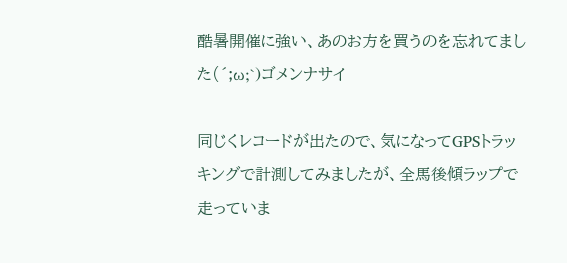酷暑開催に強い、あのお方を買うのを忘れてました(´;ω;`)ゴメンナサイ

同じくレコードが出たので、気になってGPSトラッキングで計測してみましたが、全馬後傾ラップで走っていま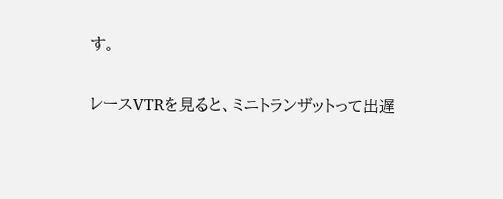す。

レースVTRを見ると、ミニトランザットって出遅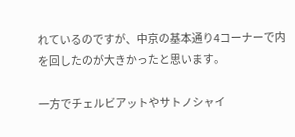れているのですが、中京の基本通り4コーナーで内を回したのが大きかったと思います。

一方でチェルビアットやサトノシャイ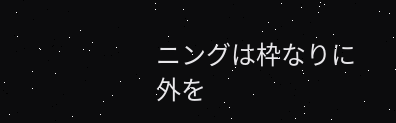ニングは枠なりに外を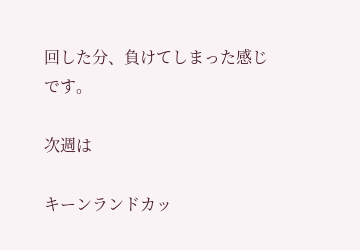回した分、負けてしまった感じです。

次週は

キーンランドカッ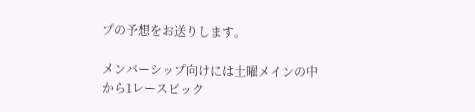プの予想をお送りします。

メンバーシップ向けには土曜メインの中から1レースピック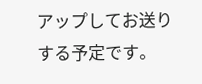アップしてお送りする予定です。